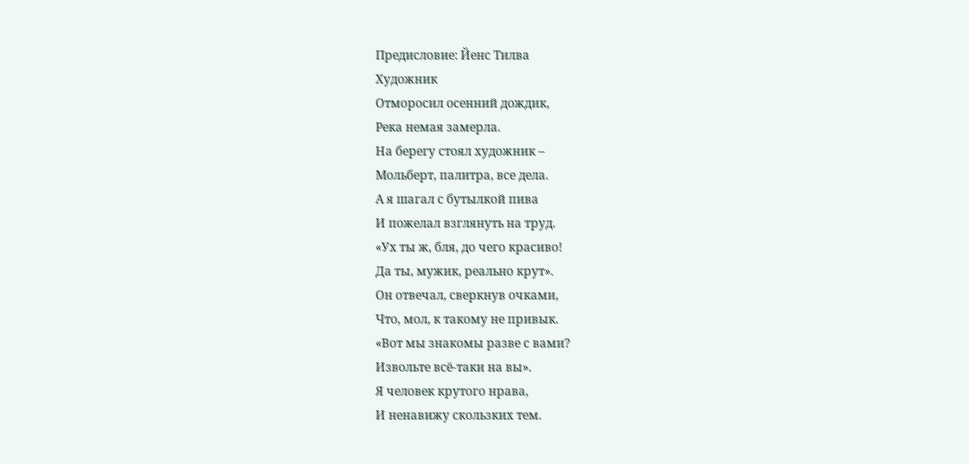Предисловие: Йенс Тилва
Художник
Отморосил осенний дождик,
Река немая замерла.
На берегу стоял художник –
Мольберт, палитра, все дела.
А я шагал с бутылкой пива
И пожелал взглянуть на труд.
«Ух ты ж, бля, до чего красиво!
Да ты, мужик, реально крут».
Он отвечал, сверкнув очками,
Что, мол, к такому не привык.
«Вот мы знакомы разве с вами?
Извольте всё-таки на вы».
Я человек крутого нрава,
И ненавижу скользких тем.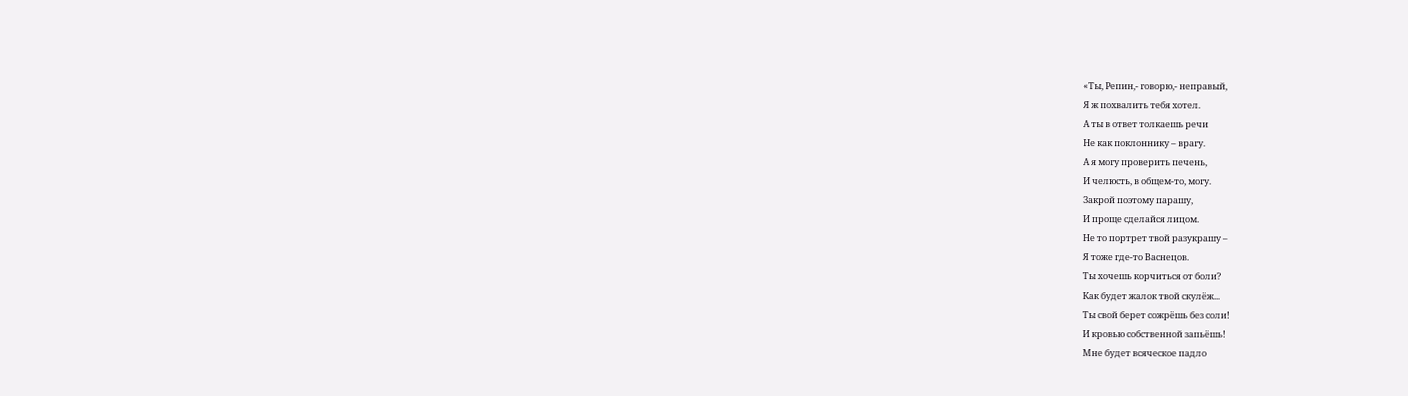«Ты, Репин,- говорю,- неправый,
Я ж похвалить тебя хотел.
А ты в ответ толкаешь речи
Не как поклоннику – врагу.
А я могу проверить печень,
И челюсть, в общем-то, могу.
Закрой поэтому парашу,
И проще сделайся лицом.
Не то портрет твой разукрашу –
Я тоже где-то Васнецов.
Ты хочешь корчиться от боли?
Как будет жалок твой скулёж...
Ты свой берет сожрёшь без соли!
И кровью собственной запьёшь!
Мне будет всяческое падло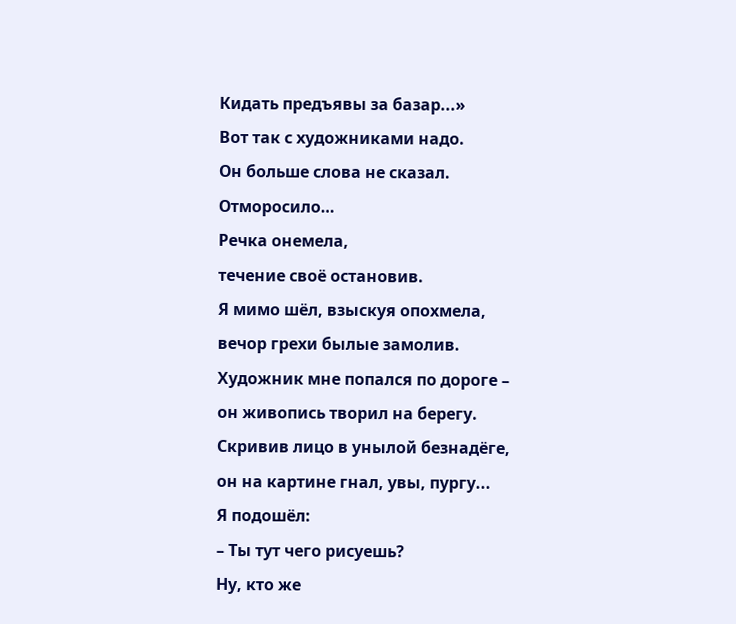Кидать предъявы за базар...»
Вот так с художниками надо.
Он больше слова не сказал.
Отморосило…
Речка онемела,
течение своё остановив.
Я мимо шёл, взыскуя опохмела,
вечор грехи былые замолив.
Художник мне попался по дороге –
он живопись творил на берегу.
Скривив лицо в унылой безнадёге,
он на картине гнал, увы, пургу...
Я подошёл:
– Ты тут чего рисуешь?
Ну, кто же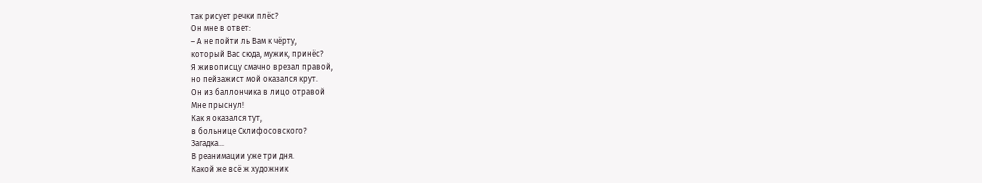так рисует речки плёс?
Он мне в ответ:
– А не пойти ль Вам к чёрту,
который Вас сюда, мужик, принёс?
Я живописцу смачно врезал правой,
но пейзажист мой оказался крут.
Он из баллончика в лицо отравой
Мне прыснул!
Как я оказался тут,
в больнице Склифосовского?
Загадка…
В реанимации уже три дня.
Какой же всё ж художник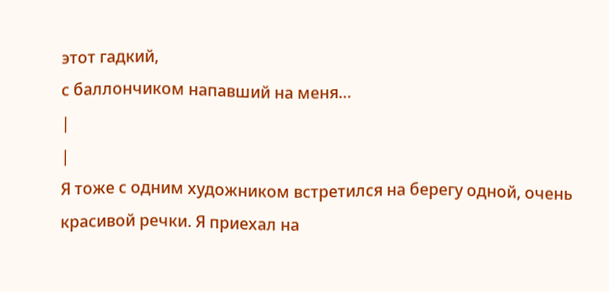этот гадкий,
с баллончиком напавший на меня…
|
|
Я тоже с одним художником встретился на берегу одной, очень красивой речки. Я приехал на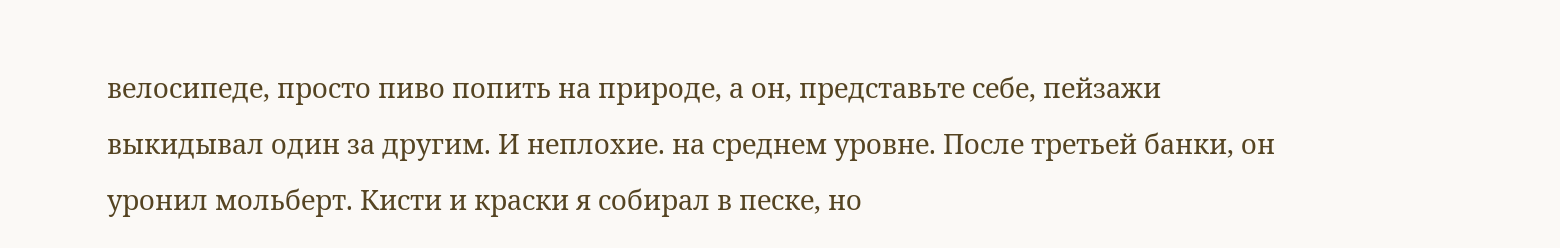велосипеде, просто пиво попить на природе, а он, представьте себе, пейзажи выкидывал один за другим. И неплохие. на среднем уровне. После третьей банки, он уронил мольберт. Кисти и краски я собирал в песке, но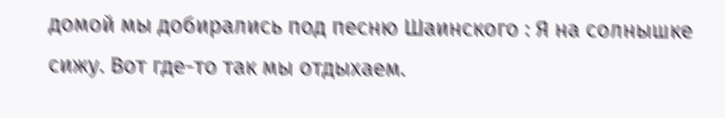домой мы добирались под песню Шаинского : Я на солнышке сижу. Вот где-то так мы отдыхаем.